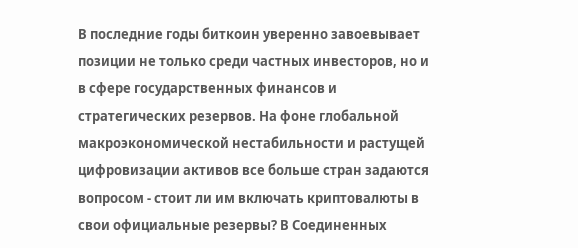В последние годы биткоин уверенно завоевывает позиции не только среди частных инвесторов, но и в сфере государственных финансов и стратегических резервов. На фоне глобальной макроэкономической нестабильности и растущей цифровизации активов все больше стран задаются вопросом - стоит ли им включать криптовалюты в свои официальные резервы? В Соединенных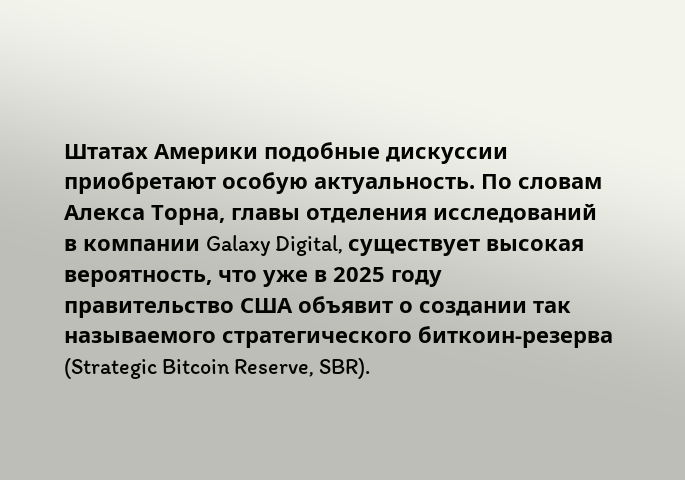Штатах Америки подобные дискуссии приобретают особую актуальность. По словам Алекса Торна, главы отделения исследований в компании Galaxy Digital, существует высокая вероятность, что уже в 2025 году правительство США объявит о создании так называемого стратегического биткоин-резерва (Strategic Bitcoin Reserve, SBR).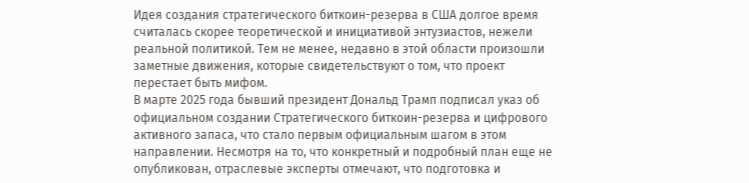Идея создания стратегического биткоин-резерва в США долгое время считалась скорее теоретической и инициативой энтузиастов, нежели реальной политикой. Тем не менее, недавно в этой области произошли заметные движения, которые свидетельствуют о том, что проект перестает быть мифом.
В марте 2025 года бывший президент Дональд Трамп подписал указ об официальном создании Стратегического биткоин-резерва и цифрового активного запаса, что стало первым официальным шагом в этом направлении. Несмотря на то, что конкретный и подробный план еще не опубликован, отраслевые эксперты отмечают, что подготовка и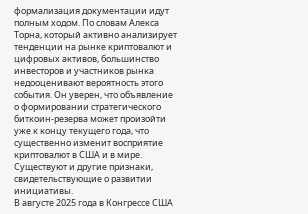формализация документации идут полным ходом. По словам Алекса Торна, который активно анализирует тенденции на рынке криптовалют и цифровых активов, большинство инвесторов и участников рынка недооценивают вероятность этого события. Он уверен, что объявление о формировании стратегического биткоин-резерва может произойти уже к концу текущего года, что существенно изменит восприятие криптовалют в США и в мире. Существуют и другие признаки, свидетельствующие о развитии инициативы.
В августе 2025 года в Конгрессе США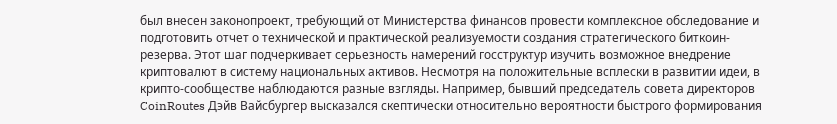был внесен законопроект, требующий от Министерства финансов провести комплексное обследование и подготовить отчет о технической и практической реализуемости создания стратегического биткоин-резерва. Этот шаг подчеркивает серьезность намерений госструктур изучить возможное внедрение криптовалют в систему национальных активов. Несмотря на положительные всплески в развитии идеи, в крипто-сообществе наблюдаются разные взгляды. Например, бывший председатель совета директоров CoinRoutes Дэйв Вайсбургер высказался скептически относительно вероятности быстрого формирования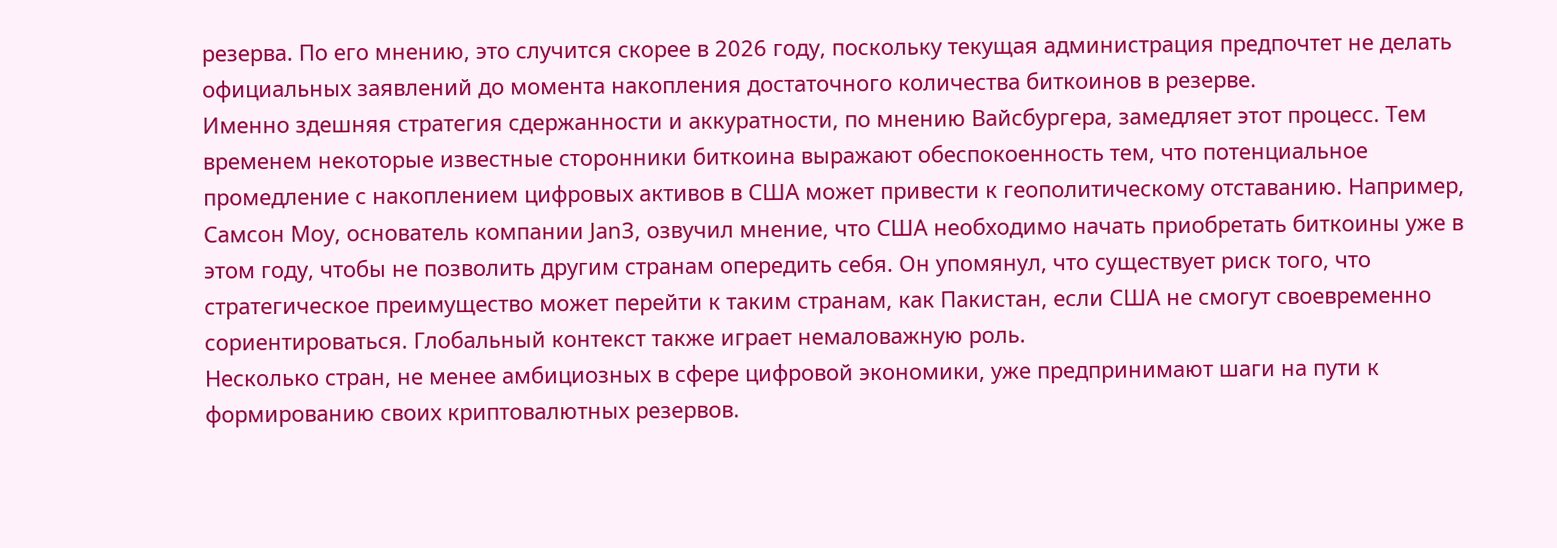резерва. По его мнению, это случится скорее в 2026 году, поскольку текущая администрация предпочтет не делать официальных заявлений до момента накопления достаточного количества биткоинов в резерве.
Именно здешняя стратегия сдержанности и аккуратности, по мнению Вайсбургера, замедляет этот процесс. Тем временем некоторые известные сторонники биткоина выражают обеспокоенность тем, что потенциальное промедление с накоплением цифровых активов в США может привести к геополитическому отставанию. Например, Самсон Моу, основатель компании Jan3, озвучил мнение, что США необходимо начать приобретать биткоины уже в этом году, чтобы не позволить другим странам опередить себя. Он упомянул, что существует риск того, что стратегическое преимущество может перейти к таким странам, как Пакистан, если США не смогут своевременно сориентироваться. Глобальный контекст также играет немаловажную роль.
Несколько стран, не менее амбициозных в сфере цифровой экономики, уже предпринимают шаги на пути к формированию своих криптовалютных резервов.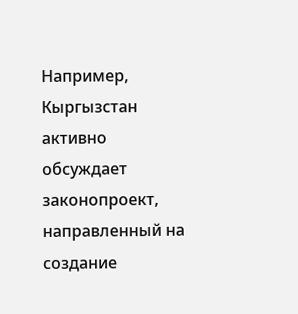Например, Кыргызстан активно обсуждает законопроект, направленный на создание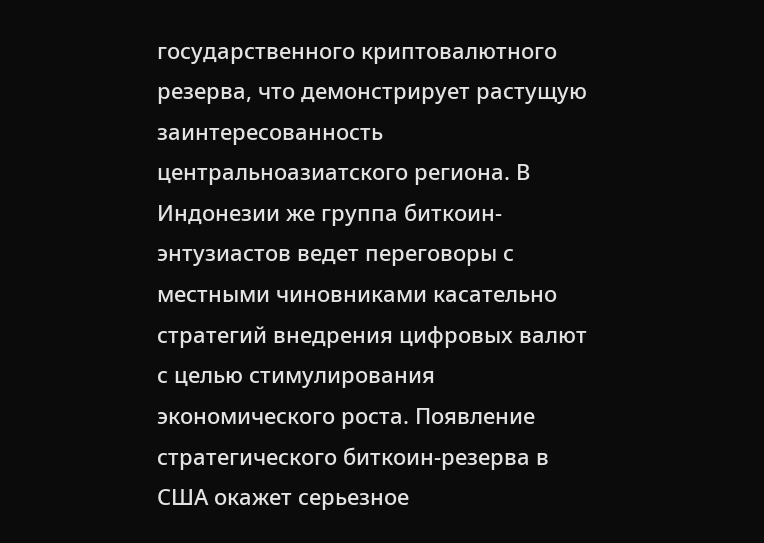государственного криптовалютного резерва, что демонстрирует растущую заинтересованность центральноазиатского региона. В Индонезии же группа биткоин-энтузиастов ведет переговоры с местными чиновниками касательно стратегий внедрения цифровых валют с целью стимулирования экономического роста. Появление стратегического биткоин-резерва в США окажет серьезное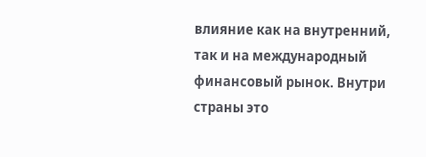влияние как на внутренний, так и на международный финансовый рынок. Внутри страны это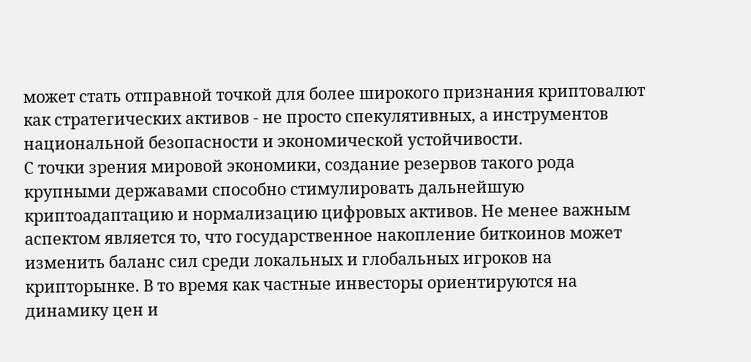может стать отправной точкой для более широкого признания криптовалют как стратегических активов - не просто спекулятивных, а инструментов национальной безопасности и экономической устойчивости.
С точки зрения мировой экономики, создание резервов такого рода крупными державами способно стимулировать дальнейшую криптоадаптацию и нормализацию цифровых активов. Не менее важным аспектом является то, что государственное накопление биткоинов может изменить баланс сил среди локальных и глобальных игроков на крипторынке. В то время как частные инвесторы ориентируются на динамику цен и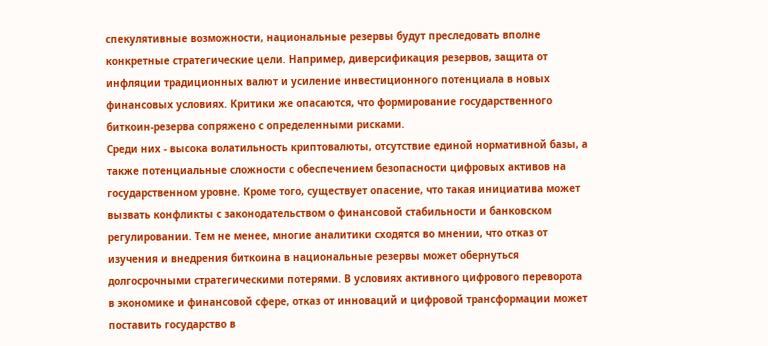спекулятивные возможности, национальные резервы будут преследовать вполне конкретные стратегические цели. Например, диверсификация резервов, защита от инфляции традиционных валют и усиление инвестиционного потенциала в новых финансовых условиях. Критики же опасаются, что формирование государственного биткоин-резерва сопряжено с определенными рисками.
Среди них - высока волатильность криптовалюты, отсутствие единой нормативной базы, а также потенциальные сложности с обеспечением безопасности цифровых активов на государственном уровне. Кроме того, существует опасение, что такая инициатива может вызвать конфликты с законодательством о финансовой стабильности и банковском регулировании. Тем не менее, многие аналитики сходятся во мнении, что отказ от изучения и внедрения биткоина в национальные резервы может обернуться долгосрочными стратегическими потерями. В условиях активного цифрового переворота в экономике и финансовой сфере, отказ от инноваций и цифровой трансформации может поставить государство в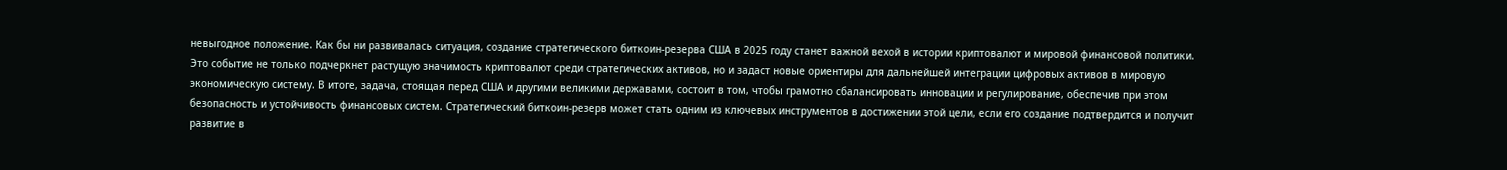невыгодное положение. Как бы ни развивалась ситуация, создание стратегического биткоин-резерва США в 2025 году станет важной вехой в истории криптовалют и мировой финансовой политики.
Это событие не только подчеркнет растущую значимость криптовалют среди стратегических активов, но и задаст новые ориентиры для дальнейшей интеграции цифровых активов в мировую экономическую систему. В итоге, задача, стоящая перед США и другими великими державами, состоит в том, чтобы грамотно сбалансировать инновации и регулирование, обеспечив при этом безопасность и устойчивость финансовых систем. Стратегический биткоин-резерв может стать одним из ключевых инструментов в достижении этой цели, если его создание подтвердится и получит развитие в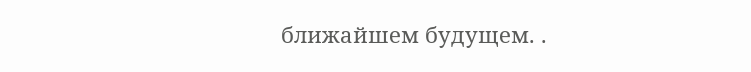ближайшем будущем. .